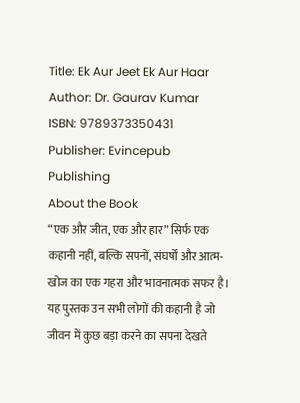Title: Ek Aur Jeet Ek Aur Haar
Author: Dr. Gaurav Kumar
ISBN: 9789373350431
Publisher: Evincepub Publishing
About the Book
“एक और जीत, एक और हार” सिर्फ एक कहानी नहीं, बल्कि सपनों, संघर्षों और आत्म-खोज का एक गहरा और भावनात्मक सफर है। यह पुस्तक उन सभी लोगों की कहानी है जो जीवन में कुछ बड़ा करने का सपना देखते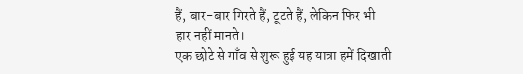हैं, बार-बार गिरते हैं, टूटते हैं, लेकिन फिर भी हार नहीं मानते।
एक छोटे से गाँव से शुरू हुई यह यात्रा हमें दिखाती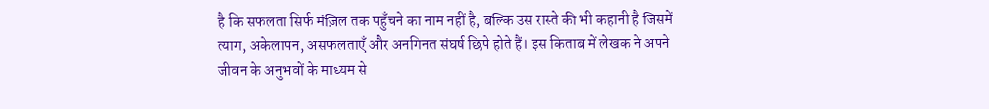है कि सफलता सिर्फ मंज़िल तक पहुँचने का नाम नहीं है, बल्कि उस रास्ते की भी कहानी है जिसमें त्याग, अकेलापन, असफलताएँ और अनगिनत संघर्ष छिपे होते हैं। इस किताब में लेखक ने अपने जीवन के अनुभवों के माध्यम से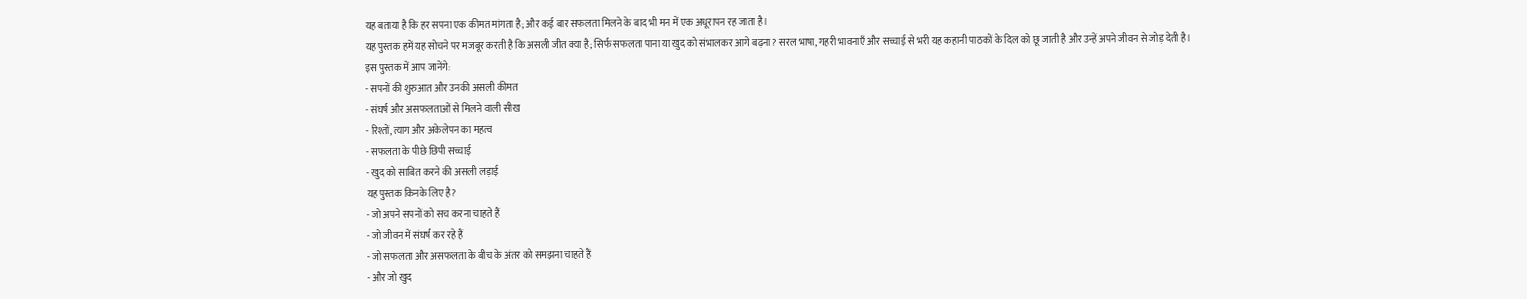यह बताया है कि हर सपना एक कीमत मांगता है; और कई बार सफलता मिलने के बाद भी मन में एक अधूरापन रह जाता है।
यह पुस्तक हमें यह सोचने पर मजबूर करती है कि असली जीत क्या है; सिर्फ सफलता पाना या खुद को संभालकर आगे बढ़ना? सरल भाषा, गहरी भावनाएँ और सच्चाई से भरी यह कहानी पाठकों के दिल को छू जाती है और उन्हें अपने जीवन से जोड़ देती है।
इस पुस्तक में आप जानेंगे:
- सपनों की शुरुआत और उनकी असली कीमत
- संघर्ष और असफलताओं से मिलने वाली सीख
- रिश्तों, त्याग और अकेलेपन का महत्व
- सफलता के पीछे छिपी सच्चाई
- खुद को साबित करने की असली लड़ाई
यह पुस्तक किनके लिए है?
- जो अपने सपनों को सच करना चाहते हैं
- जो जीवन में संघर्ष कर रहे हैं
- जो सफलता और असफलता के बीच के अंतर को समझना चाहते हैं
- और जो खुद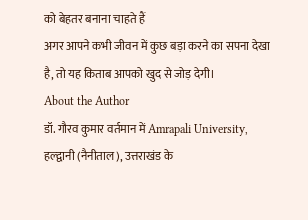को बेहतर बनाना चाहते हैं
अगर आपने कभी जीवन में कुछ बड़ा करने का सपना देखा है, तो यह किताब आपको खुद से जोड़ देगी।
About the Author
डॉ. गौरव कुमार वर्तमान में Amrapali University, हल्द्वानी (नैनीताल), उत्तराखंड के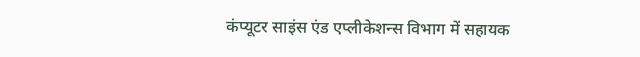कंप्यूटर साइंस एंड एप्लीकेशन्स विभाग में सहायक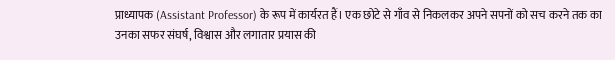प्राध्यापक (Assistant Professor) के रूप में कार्यरत हैं। एक छोटे से गाँव से निकलकर अपने सपनों को सच करने तक का उनका सफर संघर्ष, विश्वास और लगातार प्रयास की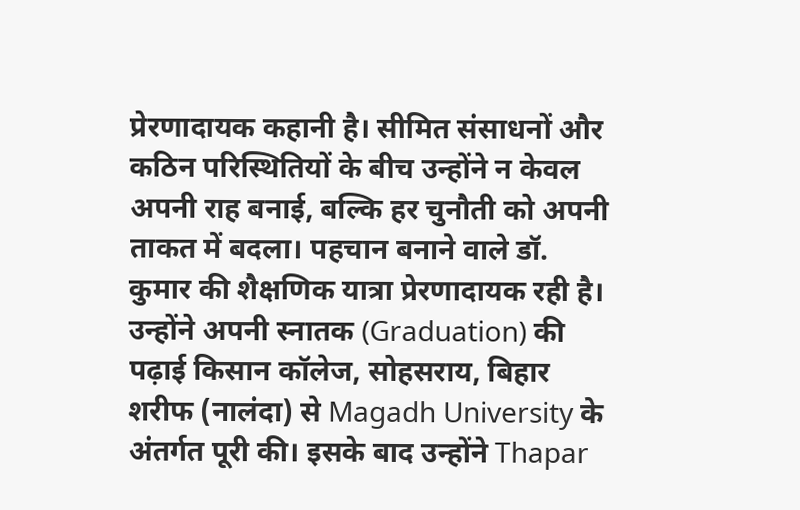प्रेरणादायक कहानी है। सीमित संसाधनों और कठिन परिस्थितियों के बीच उन्होंने न केवल अपनी राह बनाई, बल्कि हर चुनौती को अपनी ताकत में बदला। पहचान बनाने वाले डॉ. कुमार की शैक्षणिक यात्रा प्रेरणादायक रही है। उन्होंने अपनी स्नातक (Graduation) की पढ़ाई किसान कॉलेज, सोहसराय, बिहार शरीफ (नालंदा) से Magadh University के अंतर्गत पूरी की। इसके बाद उन्होंने Thapar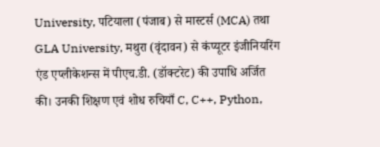University, पटियाला (पंजाब) से मास्टर्स (MCA) तथा GLA University, मथुरा (वृंदावन) से कंप्यूटर इंजीनियरिंग एंड एप्लीकेशन्स में पीएच.डी. (डॉक्टरेट) की उपाधि अर्जित की। उनकी शिक्षण एवं शोध रुचियाँ C, C++, Python,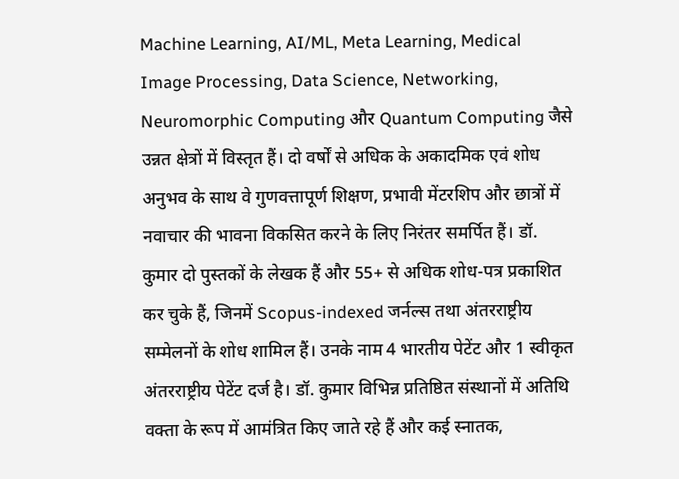Machine Learning, AI/ML, Meta Learning, Medical Image Processing, Data Science, Networking, Neuromorphic Computing और Quantum Computing जैसे उन्नत क्षेत्रों में विस्तृत हैं। दो वर्षों से अधिक के अकादमिक एवं शोध अनुभव के साथ वे गुणवत्तापूर्ण शिक्षण, प्रभावी मेंटरशिप और छात्रों में नवाचार की भावना विकसित करने के लिए निरंतर समर्पित हैं। डॉ. कुमार दो पुस्तकों के लेखक हैं और 55+ से अधिक शोध-पत्र प्रकाशित कर चुके हैं, जिनमें Scopus-indexed जर्नल्स तथा अंतरराष्ट्रीय सम्मेलनों के शोध शामिल हैं। उनके नाम 4 भारतीय पेटेंट और 1 स्वीकृत अंतरराष्ट्रीय पेटेंट दर्ज है। डॉ. कुमार विभिन्न प्रतिष्ठित संस्थानों में अतिथि वक्ता के रूप में आमंत्रित किए जाते रहे हैं और कई स्नातक,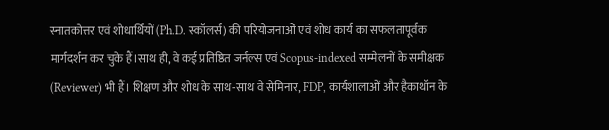स्नातकोत्तर एवं शोधार्थियों (Ph.D. स्कॉलर्स) की परियोजनाओं एवं शोध कार्य का सफलतापूर्वक मार्गदर्शन कर चुके हैं।साथ ही, वे कई प्रतिष्ठित जर्नल्स एवं Scopus-indexed सम्मेलनों के समीक्षक (Reviewer) भी हैं। शिक्षण और शोध के साथ-साथ वे सेमिनार, FDP, कार्यशालाओं और हैकाथॉन के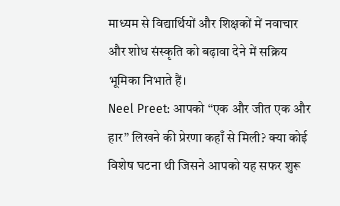माध्यम से विद्यार्थियों और शिक्षकों में नवाचार और शोध संस्कृति को बढ़ावा देने में सक्रिय भूमिका निभाते हैं।
Neel Preet: आपको “एक और जीत एक और हार” लिखने की प्रेरणा कहाँ से मिली? क्या कोई विशेष घटना थी जिसने आपको यह सफर शुरू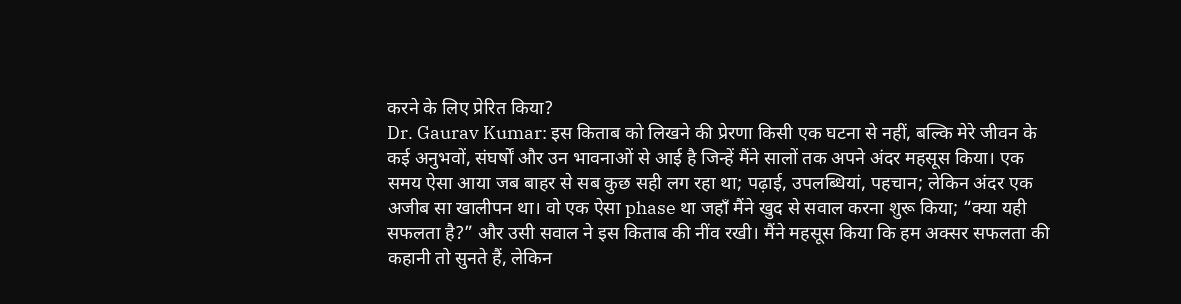करने के लिए प्रेरित किया?
Dr. Gaurav Kumar: इस किताब को लिखने की प्रेरणा किसी एक घटना से नहीं, बल्कि मेरे जीवन के कई अनुभवों, संघर्षों और उन भावनाओं से आई है जिन्हें मैंने सालों तक अपने अंदर महसूस किया। एक समय ऐसा आया जब बाहर से सब कुछ सही लग रहा था; पढ़ाई, उपलब्धियां, पहचान; लेकिन अंदर एक अजीब सा खालीपन था। वो एक ऐसा phase था जहाँ मैंने खुद से सवाल करना शुरू किया; “क्या यही सफलता है?” और उसी सवाल ने इस किताब की नींव रखी। मैंने महसूस किया कि हम अक्सर सफलता की कहानी तो सुनते हैं, लेकिन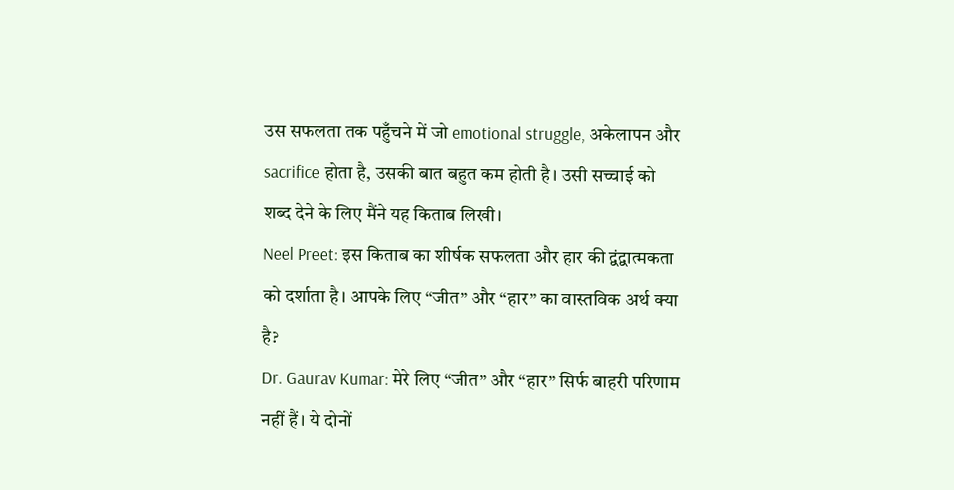उस सफलता तक पहुँचने में जो emotional struggle, अकेलापन और sacrifice होता है, उसकी बात बहुत कम होती है। उसी सच्चाई को शब्द देने के लिए मैंने यह किताब लिखी।
Neel Preet: इस किताब का शीर्षक सफलता और हार की द्वंद्वात्मकता को दर्शाता है। आपके लिए “जीत” और “हार” का वास्तविक अर्थ क्या है?
Dr. Gaurav Kumar: मेरे लिए “जीत” और “हार” सिर्फ बाहरी परिणाम नहीं हैं। ये दोनों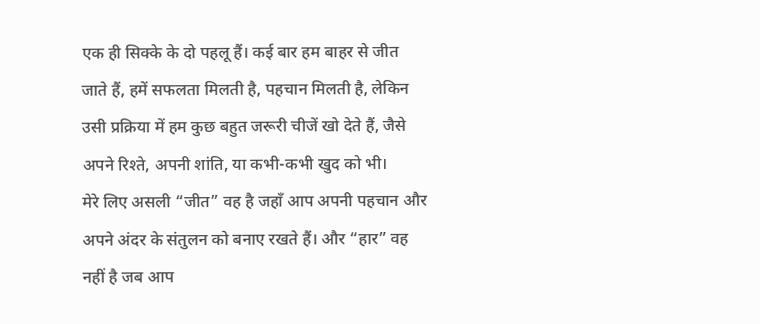एक ही सिक्के के दो पहलू हैं। कई बार हम बाहर से जीत जाते हैं, हमें सफलता मिलती है, पहचान मिलती है, लेकिन उसी प्रक्रिया में हम कुछ बहुत जरूरी चीजें खो देते हैं, जैसे अपने रिश्ते, अपनी शांति, या कभी-कभी खुद को भी।
मेरे लिए असली “जीत” वह है जहाँ आप अपनी पहचान और अपने अंदर के संतुलन को बनाए रखते हैं। और “हार” वह नहीं है जब आप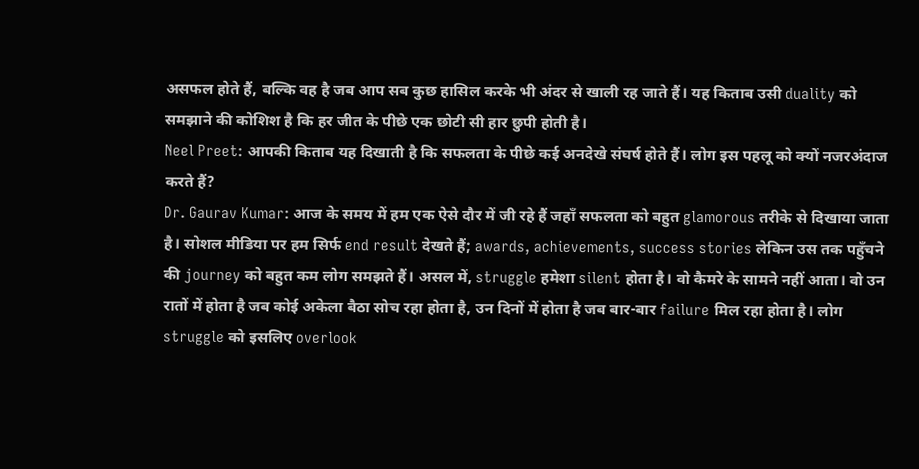असफल होते हैं, बल्कि वह है जब आप सब कुछ हासिल करके भी अंदर से खाली रह जाते हैं। यह किताब उसी duality को समझाने की कोशिश है कि हर जीत के पीछे एक छोटी सी हार छुपी होती है।
Neel Preet: आपकी किताब यह दिखाती है कि सफलता के पीछे कई अनदेखे संघर्ष होते हैं। लोग इस पहलू को क्यों नजरअंदाज करते हैं?
Dr. Gaurav Kumar: आज के समय में हम एक ऐसे दौर में जी रहे हैं जहाँ सफलता को बहुत glamorous तरीके से दिखाया जाता है। सोशल मीडिया पर हम सिर्फ end result देखते हैं; awards, achievements, success stories लेकिन उस तक पहुँचने की journey को बहुत कम लोग समझते हैं। असल में, struggle हमेशा silent होता है। वो कैमरे के सामने नहीं आता। वो उन रातों में होता है जब कोई अकेला बैठा सोच रहा होता है, उन दिनों में होता है जब बार-बार failure मिल रहा होता है। लोग struggle को इसलिए overlook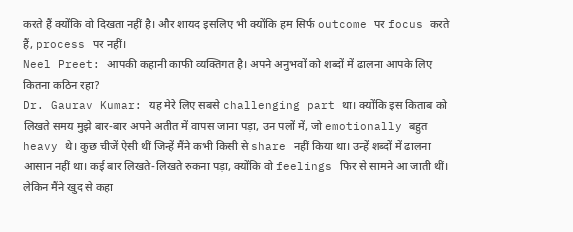करते हैं क्योंकि वो दिखता नहीं है। और शायद इसलिए भी क्योंकि हम सिर्फ outcome पर focus करते हैं, process पर नहीं।
Neel Preet: आपकी कहानी काफी व्यक्तिगत है। अपने अनुभवों को शब्दों में ढालना आपके लिए कितना कठिन रहा?
Dr. Gaurav Kumar: यह मेरे लिए सबसे challenging part था। क्योंकि इस किताब को लिखते समय मुझे बार-बार अपने अतीत में वापस जाना पड़ा, उन पलों में, जो emotionally बहुत heavy थे। कुछ चीजें ऐसी थीं जिन्हें मैंने कभी किसी से share नहीं किया था। उन्हें शब्दों में ढालना आसान नहीं था। कई बार लिखते-लिखते रुकना पड़ा, क्योंकि वो feelings फिर से सामने आ जाती थीं। लेकिन मैंने खुद से कहा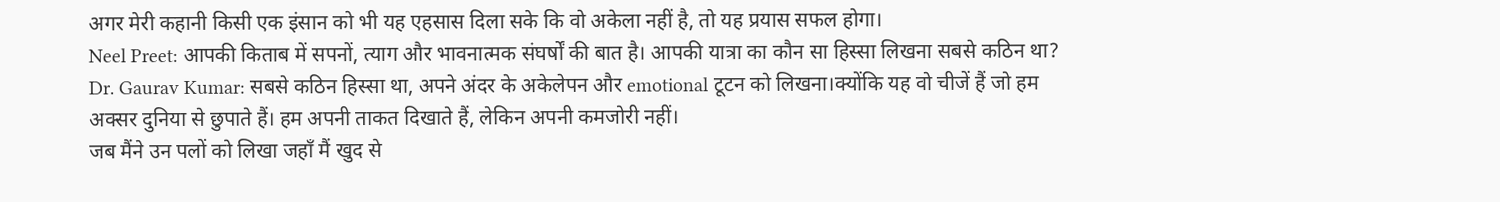अगर मेरी कहानी किसी एक इंसान को भी यह एहसास दिला सके कि वो अकेला नहीं है, तो यह प्रयास सफल होगा।
Neel Preet: आपकी किताब में सपनों, त्याग और भावनात्मक संघर्षों की बात है। आपकी यात्रा का कौन सा हिस्सा लिखना सबसे कठिन था?
Dr. Gaurav Kumar: सबसे कठिन हिस्सा था, अपने अंदर के अकेलेपन और emotional टूटन को लिखना।क्योंकि यह वो चीजें हैं जो हम अक्सर दुनिया से छुपाते हैं। हम अपनी ताकत दिखाते हैं, लेकिन अपनी कमजोरी नहीं।
जब मैंने उन पलों को लिखा जहाँ मैं खुद से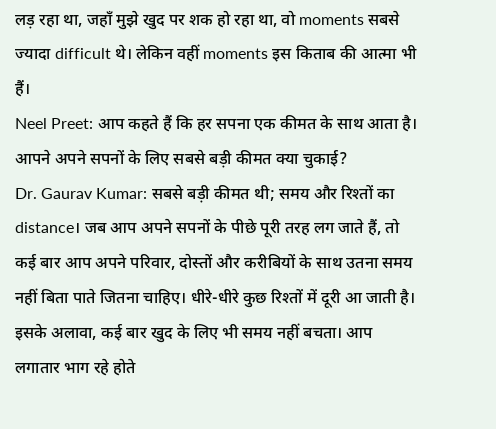लड़ रहा था, जहाँ मुझे खुद पर शक हो रहा था, वो moments सबसे ज्यादा difficult थे। लेकिन वहीं moments इस किताब की आत्मा भी हैं।
Neel Preet: आप कहते हैं कि हर सपना एक कीमत के साथ आता है। आपने अपने सपनों के लिए सबसे बड़ी कीमत क्या चुकाई?
Dr. Gaurav Kumar: सबसे बड़ी कीमत थी; समय और रिश्तों का distance। जब आप अपने सपनों के पीछे पूरी तरह लग जाते हैं, तो कई बार आप अपने परिवार, दोस्तों और करीबियों के साथ उतना समय नहीं बिता पाते जितना चाहिए। धीरे-धीरे कुछ रिश्तों में दूरी आ जाती है। इसके अलावा, कई बार खुद के लिए भी समय नहीं बचता। आप लगातार भाग रहे होते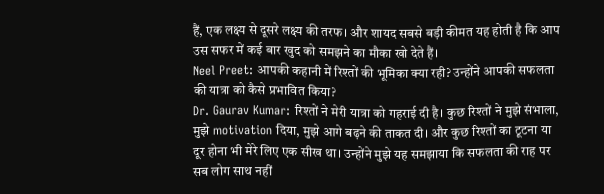हैं, एक लक्ष्य से दूसरे लक्ष्य की तरफ। और शायद सबसे बड़ी कीमत यह होती है कि आप उस सफर में कई बार खुद को समझने का मौका खो देते हैं।
Neel Preet: आपकी कहानी में रिश्तों की भूमिका क्या रही? उन्होंने आपकी सफलता की यात्रा को कैसे प्रभावित किया?
Dr. Gaurav Kumar: रिश्तों ने मेरी यात्रा को गहराई दी है। कुछ रिश्तों ने मुझे संभाला, मुझे motivation दिया, मुझे आगे बढ़ने की ताकत दी। और कुछ रिश्तों का टूटना या दूर होना भी मेरे लिए एक सीख था। उन्होंने मुझे यह समझाया कि सफलता की राह पर सब लोग साथ नहीं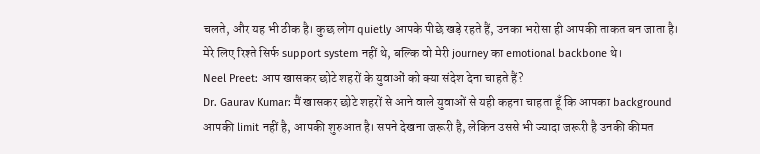चलते, और यह भी ठीक है। कुछ लोग quietly आपके पीछे खड़े रहते हैं, उनका भरोसा ही आपकी ताकत बन जाता है। मेरे लिए रिश्ते सिर्फ support system नहीं थे, बल्कि वो मेरी journey का emotional backbone थे।
Neel Preet: आप खासकर छोटे शहरों के युवाओं को क्या संदेश देना चाहते हैं?
Dr. Gaurav Kumar: मैं खासकर छोटे शहरों से आने वाले युवाओं से यही कहना चाहता हूँ कि आपका background आपकी limit नहीं है, आपकी शुरुआत है। सपने देखना जरूरी है, लेकिन उससे भी ज्यादा जरूरी है उनकी कीमत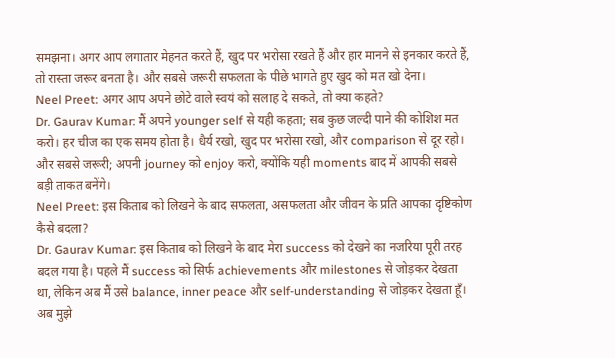समझना। अगर आप लगातार मेहनत करते हैं, खुद पर भरोसा रखते हैं और हार मानने से इनकार करते हैं, तो रास्ता जरूर बनता है। और सबसे जरूरी सफलता के पीछे भागते हुए खुद को मत खो देना।
Neel Preet: अगर आप अपने छोटे वाले स्वयं को सलाह दे सकते, तो क्या कहते?
Dr. Gaurav Kumar: मैं अपने younger self से यही कहता; सब कुछ जल्दी पाने की कोशिश मत करो। हर चीज का एक समय होता है। धैर्य रखो, खुद पर भरोसा रखो, और comparison से दूर रहो। और सबसे जरूरी; अपनी journey को enjoy करो, क्योंकि यही moments बाद में आपकी सबसे बड़ी ताकत बनेंगे।
Neel Preet: इस किताब को लिखने के बाद सफलता, असफलता और जीवन के प्रति आपका दृष्टिकोण कैसे बदला?
Dr. Gaurav Kumar: इस किताब को लिखने के बाद मेरा success को देखने का नजरिया पूरी तरह बदल गया है। पहले मैं success को सिर्फ achievements और milestones से जोड़कर देखता था, लेकिन अब मैं उसे balance, inner peace और self-understanding से जोड़कर देखता हूँ। अब मुझे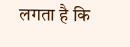लगता है कि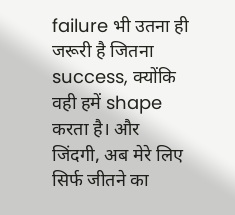failure भी उतना ही जरूरी है जितना success, क्योंकि वही हमें shape करता है। और जिंदगी, अब मेरे लिए सिर्फ जीतने का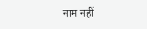नाम नहीं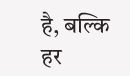है, बल्कि हर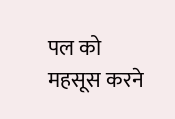पल को महसूस करने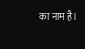का नाम है।